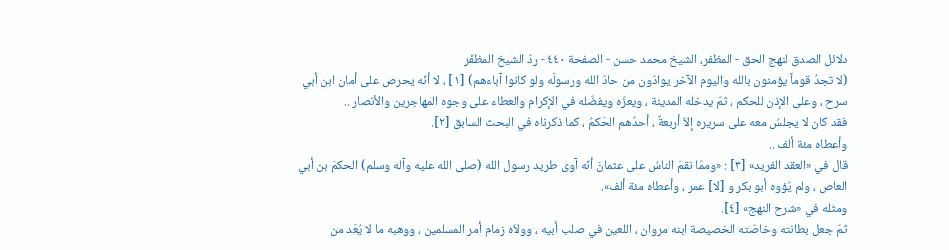دلائل الصدق لنهج الحق - المظفر، الشيخ محمد حسن - الصفحة ٤٤٠ - ردّ الشيخ المظفّر
(لا تجدُ قوماً يؤمنون بالله واليوم الآخر يوادّون من حادّ الله ورسولَه ولو كانوا آباءهم) [١] ، لا أنّه يحرص على أمان ابن أبي سرح ، وعلى الإذن للحكم ، ثمّ يدخله المدينة ، ويعزّه ويفضّله في الإكرام والعطاء على وجوه المهاجرين والأنصار ..
فقد كان لا يجلسُ معه على سريره إلاّ أربعةٌ ، أحدُهم الحَكمُ ، كما ذكرناه في البحث السابق [٢].
وأعطاه مئة ألف ..
قال في «العقد الفريد» [٣] : «وممّا نقمَ الناسُ على عثمانَ أنّه آوى طريد رسول الله (صلى الله عليه وآله وسلم) الحكمَ بن أبي العاص ، ولم يُؤوه أبو بكر و [لا] عمر ، وأعطاه مئة ألف».
ومثله في «شرح النهج» [٤].
ثمّ جعل بطانته وخاصّته الخصيصة ابنه مروان ، اللعين في صلب أبيه ، وولاّه زمام أمر المسلمين ، ووهبه ما لا يُعَد من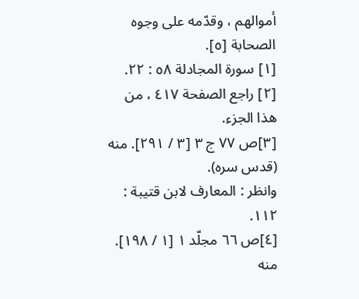أموالهم ، وقدّمه على وجوه الصحابة [٥].
[١] سورة المجادلة ٥٨ : ٢٢.
[٢] راجع الصفحة ٤١٧ ، من هذا الجزء.
[٣]ص ٧٧ ج ٣ [٣ / ٢٩١]. منه (قدس سره).
وانظر : المعارف لابن قتيبة : ١١٢.
[٤]ص ٦٦ مجلّد ١ [١ / ١٩٨]. منه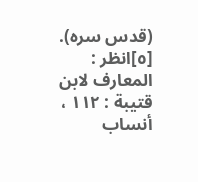(قدس سره).
[٥]انظر : المعارف لابن قتيبة : ١١٢ ، أنساب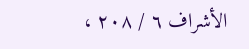الأشراف ٦ / ٢٠٨ ،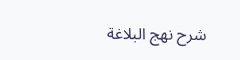شرح نهج البلاغة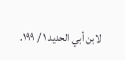لابن أبي الحديد ١ / ١٩٩.